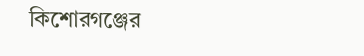কিশোরগঞ্জের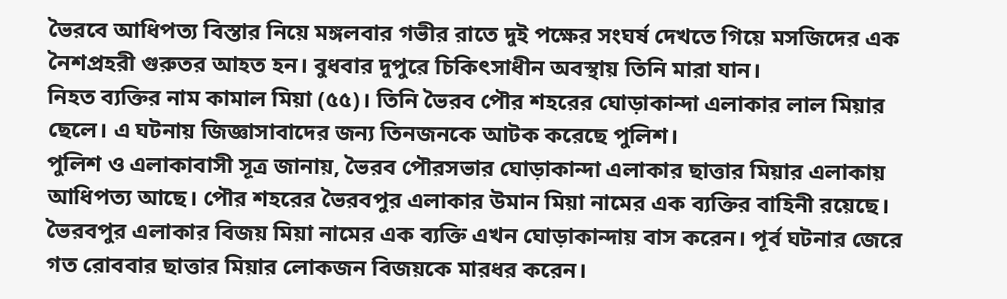ভৈরবে আধিপত্য বিস্তার নিয়ে মঙ্গলবার গভীর রাতে দুই পক্ষের সংঘর্ষ দেখতে গিয়ে মসজিদের এক নৈশপ্রহরী গুরুতর আহত হন। বুধবার দুপুরে চিকিৎসাধীন অবস্থায় তিনি মারা যান।
নিহত ব্যক্তির নাম কামাল মিয়া (৫৫)। তিনি ভৈরব পৌর শহরের ঘোড়াকান্দা এলাকার লাল মিয়ার ছেলে। এ ঘটনায় জিজ্ঞাসাবাদের জন্য তিনজনকে আটক করেছে পুলিশ।
পুলিশ ও এলাকাবাসী সূত্র জানায়, ভৈরব পৌরসভার ঘোড়াকান্দা এলাকার ছাত্তার মিয়ার এলাকায় আধিপত্য আছে। পৌর শহরের ভৈরবপুর এলাকার উমান মিয়া নামের এক ব্যক্তির বাহিনী রয়েছে। ভৈরবপুর এলাকার বিজয় মিয়া নামের এক ব্যক্তি এখন ঘোড়াকান্দায় বাস করেন। পূর্ব ঘটনার জেরে গত রোববার ছাত্তার মিয়ার লোকজন বিজয়কে মারধর করেন।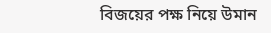বিজয়ের পক্ষ নিয়ে উমান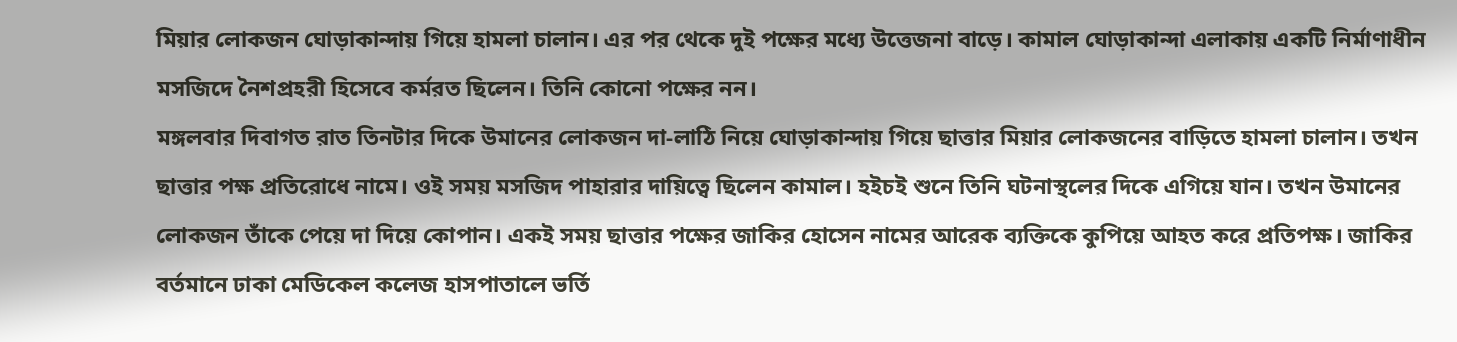মিয়ার লোকজন ঘোড়াকান্দায় গিয়ে হামলা চালান। এর পর থেকে দুই পক্ষের মধ্যে উত্তেজনা বাড়ে। কামাল ঘোড়াকান্দা এলাকায় একটি নির্মাণাধীন মসজিদে নৈশপ্রহরী হিসেবে কর্মরত ছিলেন। তিনি কোনো পক্ষের নন।
মঙ্গলবার দিবাগত রাত তিনটার দিকে উমানের লোকজন দা-লাঠি নিয়ে ঘোড়াকান্দায় গিয়ে ছাত্তার মিয়ার লোকজনের বাড়িতে হামলা চালান। তখন ছাত্তার পক্ষ প্রতিরোধে নামে। ওই সময় মসজিদ পাহারার দায়িত্বে ছিলেন কামাল। হইচই শুনে তিনি ঘটনাস্থলের দিকে এগিয়ে যান। তখন উমানের লোকজন তাঁকে পেয়ে দা দিয়ে কোপান। একই সময় ছাত্তার পক্ষের জাকির হোসেন নামের আরেক ব্যক্তিকে কুপিয়ে আহত করে প্রতিপক্ষ। জাকির বর্তমানে ঢাকা মেডিকেল কলেজ হাসপাতালে ভর্তি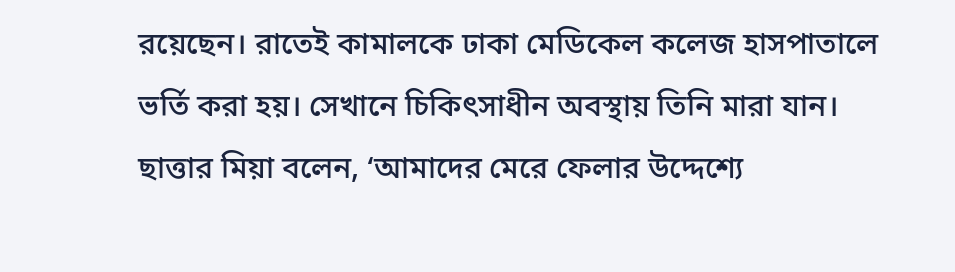রয়েছেন। রাতেই কামালকে ঢাকা মেডিকেল কলেজ হাসপাতালে ভর্তি করা হয়। সেখানে চিকিৎসাধীন অবস্থায় তিনি মারা যান।
ছাত্তার মিয়া বলেন, ‘আমাদের মেরে ফেলার উদ্দেশ্যে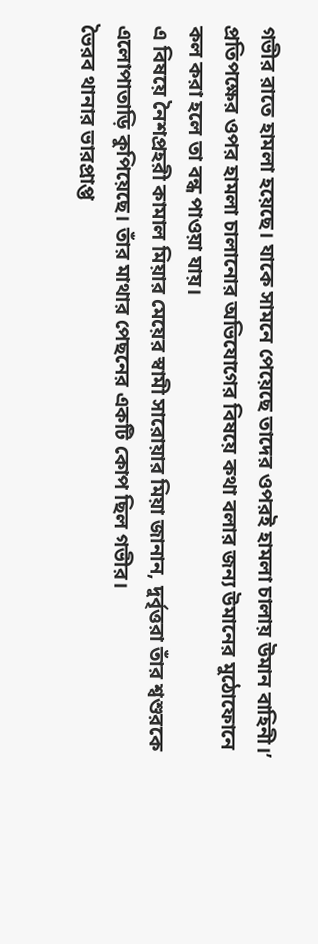গভীর রাতে হামলা হয়েছে। যাকে সামনে পেয়েছে তাদের ওপরই হামলা চালায় উমান বাহিনী।’
প্রতিপক্ষের ওপর হামলা চালানোর অভিযোগের বিষয়ে কথা বলার জন্য উমানের মুঠোফোনে কল করা হলে তা বন্ধ পাওয়া যায়।
এ বিষয়ে নৈশপ্রহরী কামাল মিয়ার মেয়ের স্বামী সারোয়ার মিয়া জানান, দুর্বৃত্তরা তাঁর শ্বশুরকে এলোপাতাড়ি কুপিয়েছে। তাঁর মাথার পেছনের একটি কোপ ছিল গভীর।
ভৈরব থানার ভারপ্রাপ্ত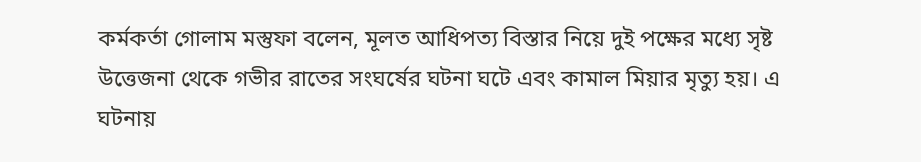কর্মকর্তা গোলাম মস্তুফা বলেন, মূলত আধিপত্য বিস্তার নিয়ে দুই পক্ষের মধ্যে সৃষ্ট উত্তেজনা থেকে গভীর রাতের সংঘর্ষের ঘটনা ঘটে এবং কামাল মিয়ার মৃত্যু হয়। এ ঘটনায়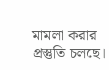মামলা করার প্রস্তুতি চলছে।